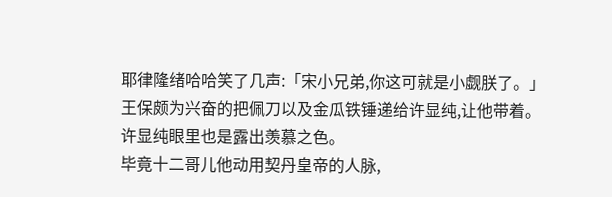耶律隆绪哈哈笑了几声:「宋小兄弟,你这可就是小觑朕了。」
王保颇为兴奋的把佩刀以及金瓜铁锤递给许显纯,让他带着。
许显纯眼里也是露出羡慕之色。
毕竟十二哥儿他动用契丹皇帝的人脉,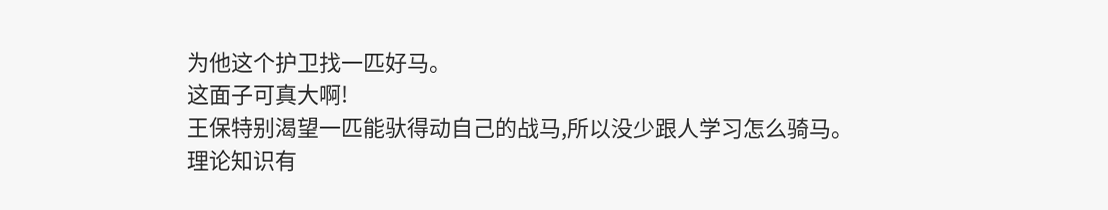为他这个护卫找一匹好马。
这面子可真大啊!
王保特别渴望一匹能驮得动自己的战马,所以没少跟人学习怎么骑马。
理论知识有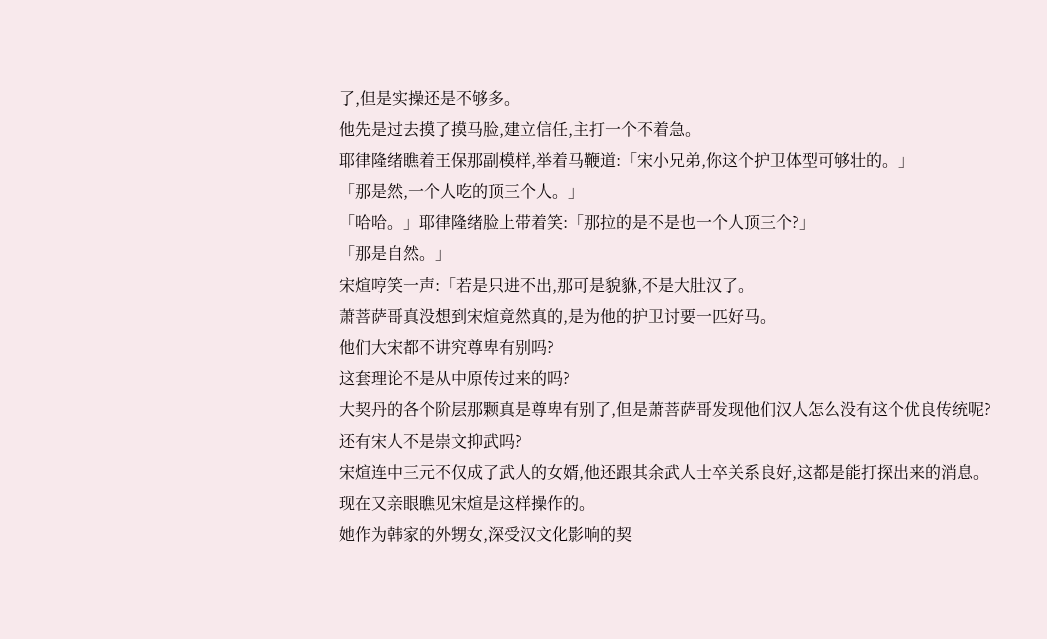了,但是实操还是不够多。
他先是过去摸了摸马脸,建立信任,主打一个不着急。
耶律隆绪瞧着王保那副模样,举着马鞭道:「宋小兄弟,你这个护卫体型可够壮的。」
「那是然,一个人吃的顶三个人。」
「哈哈。」耶律隆绪脸上带着笑:「那拉的是不是也一个人顶三个?」
「那是自然。」
宋煊哼笑一声:「若是只进不出,那可是貌貅,不是大肚汉了。
萧菩萨哥真没想到宋煊竟然真的,是为他的护卫讨要一匹好马。
他们大宋都不讲究尊卑有别吗?
这套理论不是从中原传过来的吗?
大契丹的各个阶层那颗真是尊卑有别了,但是萧菩萨哥发现他们汉人怎么没有这个优良传统呢?
还有宋人不是崇文抑武吗?
宋煊连中三元不仅成了武人的女婿,他还跟其余武人士卒关系良好,这都是能打探出来的消息。
现在又亲眼瞧见宋煊是这样操作的。
她作为韩家的外甥女,深受汉文化影响的契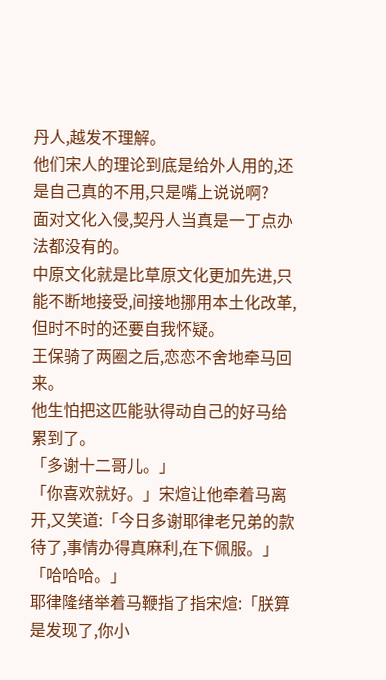丹人,越发不理解。
他们宋人的理论到底是给外人用的,还是自己真的不用,只是嘴上说说啊?
面对文化入侵,契丹人当真是一丁点办法都没有的。
中原文化就是比草原文化更加先进,只能不断地接受,间接地挪用本土化改革,但时不时的还要自我怀疑。
王保骑了两圈之后,恋恋不舍地牵马回来。
他生怕把这匹能驮得动自己的好马给累到了。
「多谢十二哥儿。」
「你喜欢就好。」宋煊让他牵着马离开,又笑道:「今日多谢耶律老兄弟的款待了,事情办得真麻利,在下佩服。」
「哈哈哈。」
耶律隆绪举着马鞭指了指宋煊:「朕算是发现了,你小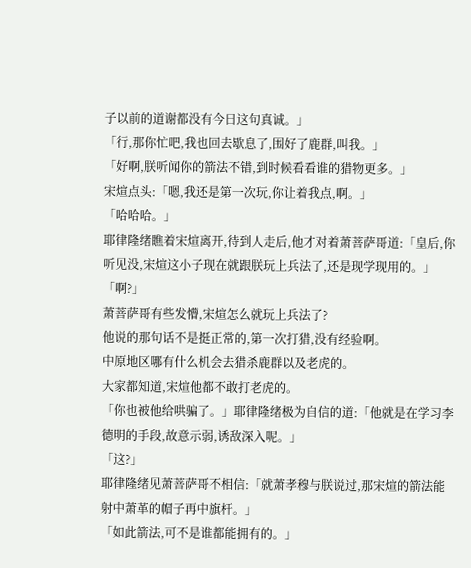子以前的道谢都没有今日这句真诚。」
「行,那你忙吧,我也回去歇息了,围好了鹿群,叫我。」
「好啊,朕听闻你的箭法不错,到时候看看谁的猎物更多。」
宋煊点头:「嗯,我还是第一次玩,你让着我点,啊。」
「哈哈哈。」
耶律隆绪瞧着宋煊离开,待到人走后,他才对着萧菩萨哥道:「皇后,你听见没,宋煊这小子现在就跟朕玩上兵法了,还是现学现用的。」
「啊?」
萧菩萨哥有些发懵,宋煊怎么就玩上兵法了?
他说的那句话不是挺正常的,第一次打猎,没有经验啊。
中原地区哪有什么机会去猎杀鹿群以及老虎的。
大家都知道,宋煊他都不敢打老虎的。
「你也被他给哄骗了。」耶律隆绪极为自信的道:「他就是在学习李德明的手段,故意示弱,诱敌深入呢。」
「这?」
耶律隆绪见萧菩萨哥不相信:「就萧孝穆与朕说过,那宋煊的箭法能射中萧革的帽子再中旗杆。」
「如此箭法,可不是谁都能拥有的。」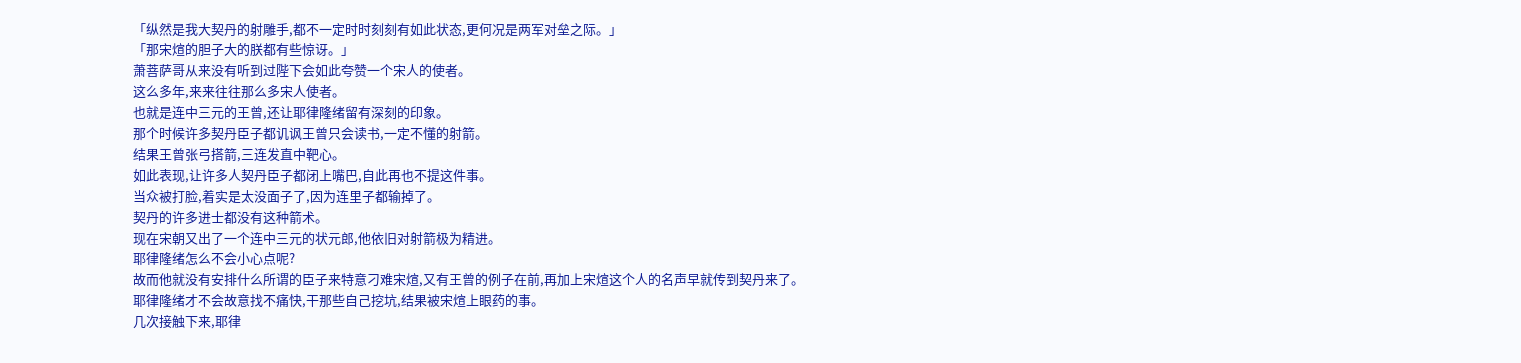「纵然是我大契丹的射雕手,都不一定时时刻刻有如此状态,更何况是两军对垒之际。」
「那宋煊的胆子大的朕都有些惊讶。」
萧菩萨哥从来没有听到过陛下会如此夸赞一个宋人的使者。
这么多年,来来往往那么多宋人使者。
也就是连中三元的王曾,还让耶律隆绪留有深刻的印象。
那个时候许多契丹臣子都讥讽王曾只会读书,一定不懂的射箭。
结果王曾张弓搭箭,三连发直中靶心。
如此表现,让许多人契丹臣子都闭上嘴巴,自此再也不提这件事。
当众被打脸,着实是太没面子了,因为连里子都输掉了。
契丹的许多进士都没有这种箭术。
现在宋朝又出了一个连中三元的状元郎,他依旧对射箭极为精进。
耶律隆绪怎么不会小心点呢?
故而他就没有安排什么所谓的臣子来特意刁难宋煊,又有王曾的例子在前,再加上宋煊这个人的名声早就传到契丹来了。
耶律隆绪才不会故意找不痛快,干那些自己挖坑,结果被宋煊上眼药的事。
几次接触下来,耶律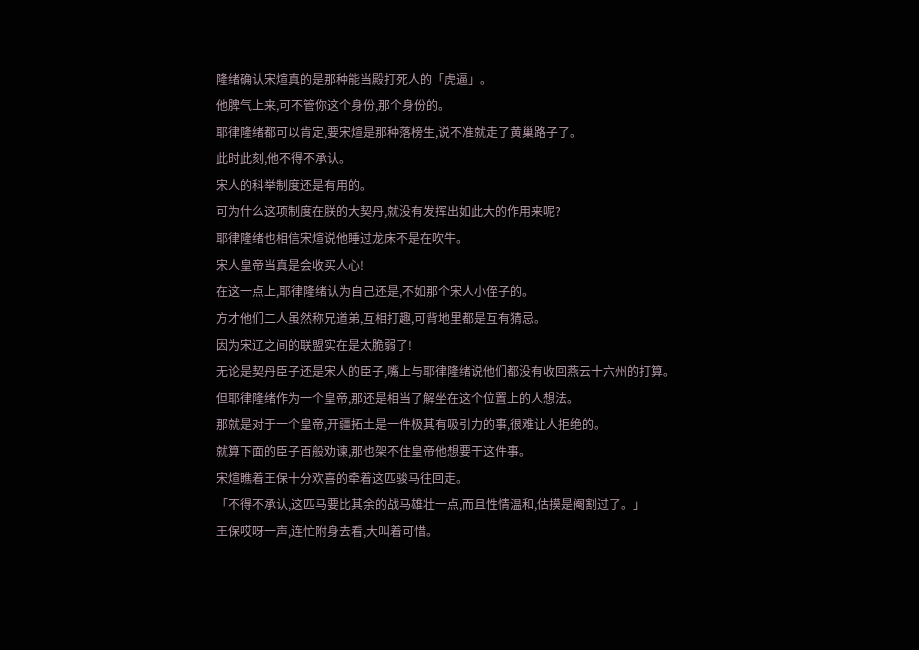隆绪确认宋煊真的是那种能当殿打死人的「虎逼」。
他脾气上来,可不管你这个身份,那个身份的。
耶律隆绪都可以肯定,要宋煊是那种落榜生,说不准就走了黄巢路子了。
此时此刻,他不得不承认。
宋人的科举制度还是有用的。
可为什么这项制度在朕的大契丹,就没有发挥出如此大的作用来呢?
耶律隆绪也相信宋煊说他睡过龙床不是在吹牛。
宋人皇帝当真是会收买人心!
在这一点上,耶律隆绪认为自己还是,不如那个宋人小侄子的。
方才他们二人虽然称兄道弟,互相打趣,可背地里都是互有猜忌。
因为宋辽之间的联盟实在是太脆弱了!
无论是契丹臣子还是宋人的臣子,嘴上与耶律隆绪说他们都没有收回燕云十六州的打算。
但耶律隆绪作为一个皇帝,那还是相当了解坐在这个位置上的人想法。
那就是对于一个皇帝,开疆拓土是一件极其有吸引力的事,很难让人拒绝的。
就算下面的臣子百般劝谏,那也架不住皇帝他想要干这件事。
宋煊瞧着王保十分欢喜的牵着这匹骏马往回走。
「不得不承认,这匹马要比其余的战马雄壮一点,而且性情温和,估摸是阉割过了。」
王保哎呀一声,连忙附身去看,大叫着可惜。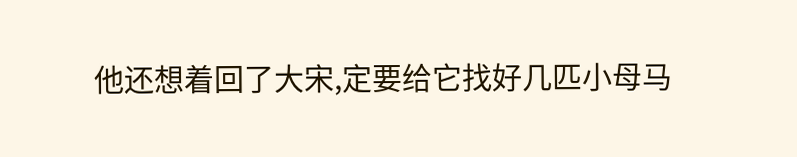他还想着回了大宋,定要给它找好几匹小母马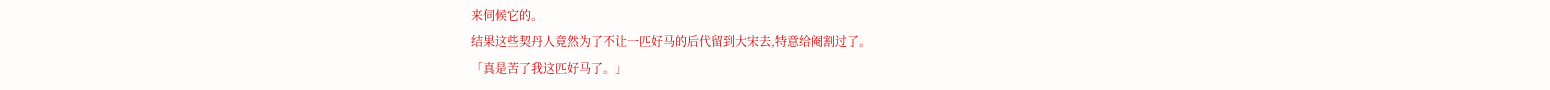来伺候它的。
结果这些契丹人竟然为了不让一匹好马的后代留到大宋去,特意给阉割过了。
「真是苦了我这匹好马了。」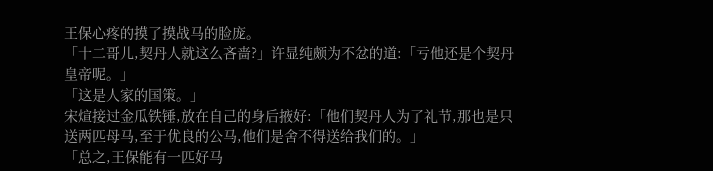王保心疼的摸了摸战马的脸庞。
「十二哥儿,契丹人就这么吝啬?」许显纯颇为不忿的道:「亏他还是个契丹皇帝呢。」
「这是人家的国策。」
宋煊接过金瓜铁锤,放在自己的身后掖好:「他们契丹人为了礼节,那也是只送两匹母马,至于优良的公马,他们是舍不得送给我们的。」
「总之,王保能有一匹好马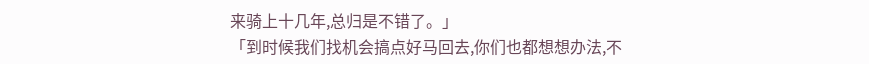来骑上十几年,总归是不错了。」
「到时候我们找机会搞点好马回去,你们也都想想办法,不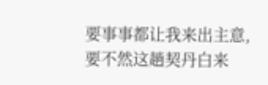要事事都让我来出主意,要不然这趟契丹白来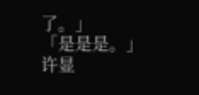了。」
「是是是。」
许显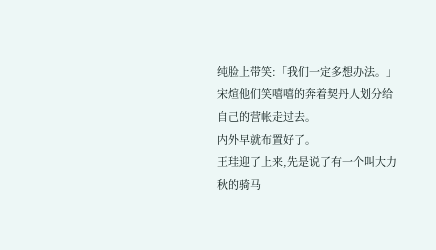纯脸上带笑:「我们一定多想办法。」
宋煊他们笑嘻嘻的奔着契丹人划分给自己的营帐走过去。
内外早就布置好了。
王珪迎了上来,先是说了有一个叫大力秋的骑马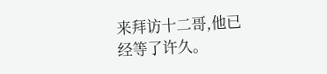来拜访十二哥,他已经等了许久。